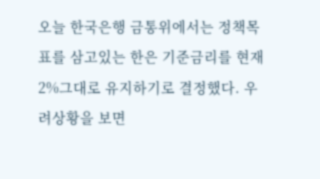오늘 한국은행 금통위에서는 정책목표를 삼고있는 한은 기준금리를 현재 2%그대로 유지하기로 결정했다. 우려상황을 보면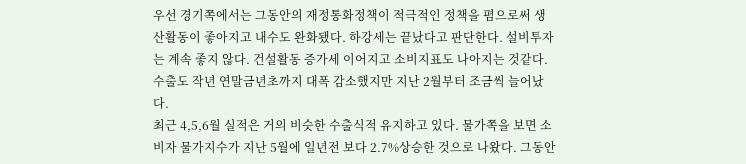우선 경기쪽에서는 그동안의 재정통화정책이 적극적인 정책을 폄으로써 생산활동이 좋아지고 내수도 완화됐다. 하강세는 끝났다고 판단한다. 설비투자는 계속 좋지 않다. 건설활동 증가세 이어지고 소비지표도 나아지는 것같다.
수출도 작년 연말금년초까지 대폭 감소했지만 지난 2월부터 조금씩 늘어났다.
최근 4,5,6월 실적은 거의 비슷한 수출식적 유지하고 있다. 물가쪽을 보면 소비자 물가지수가 지난 5월에 일년전 보다 2.7%상승한 것으로 나왔다. 그동안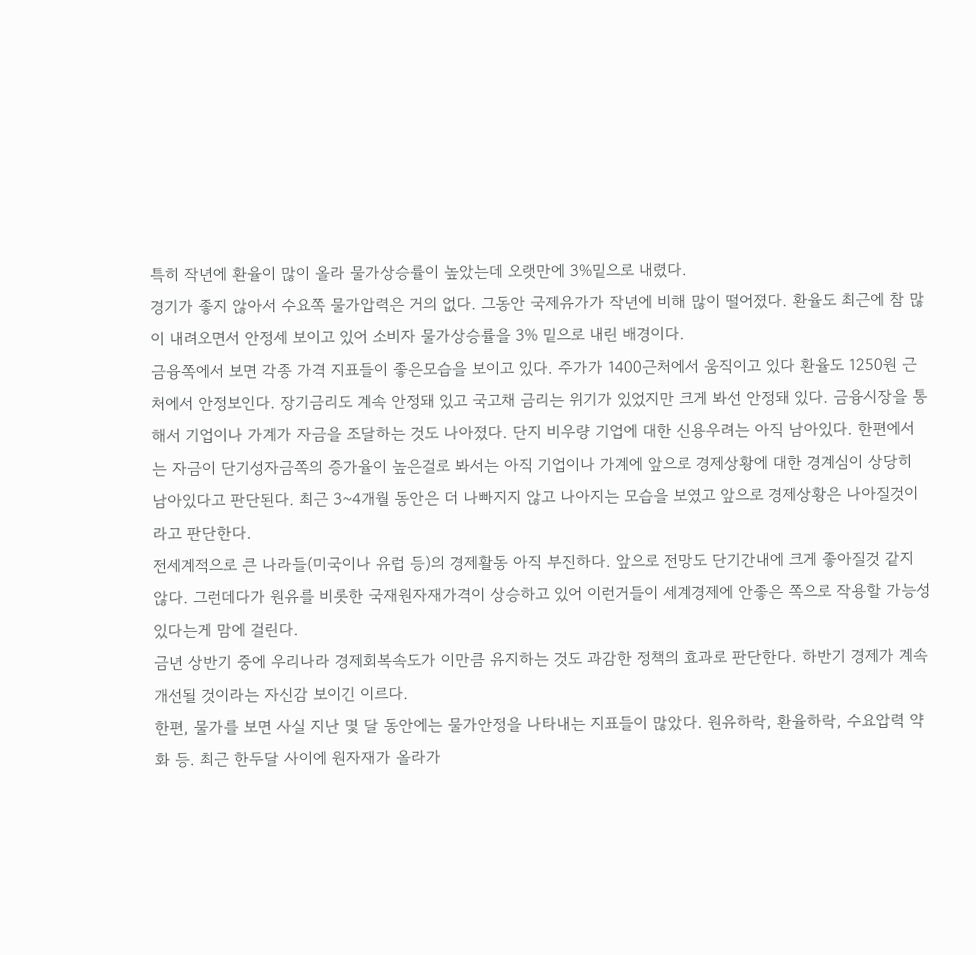특히 작년에 환율이 많이 올라 물가상승률이 높았는데 오랫만에 3%밑으로 내렸다.
경기가 좋지 않아서 수요쪽 물가압력은 거의 없다. 그동안 국제유가가 작년에 비해 많이 떨어졌다. 환율도 최근에 참 많이 내려오면서 안정세 보이고 있어 소비자 물가상승률을 3% 밑으로 내린 배경이다.
금융쪽에서 보면 각종 가격 지표들이 좋은모습을 보이고 있다. 주가가 1400근처에서 움직이고 있다 환율도 1250원 근처에서 안정보인다. 장기금리도 계속 안정돼 있고 국고채 금리는 위기가 있었지만 크게 봐선 안정돼 있다. 금융시장을 통해서 기업이나 가계가 자금을 조달하는 것도 나아졌다. 단지 비우량 기업에 대한 신용우려는 아직 남아있다. 한편에서는 자금이 단기성자금쪽의 증가율이 높은걸로 봐서는 아직 기업이나 가계에 앞으로 경제상황에 대한 경계심이 상당히 남아있다고 판단된다. 최근 3~4개월 동안은 더 나빠지지 않고 나아지는 모습을 보였고 앞으로 경제상황은 나아질것이라고 판단한다.
전세계적으로 큰 나라들(미국이나 유럽 등)의 경제활동 아직 부진하다. 앞으로 전망도 단기간내에 크게 좋아질것 같지 않다. 그런데다가 원유를 비롯한 국재원자재가격이 상승하고 있어 이런거들이 세계경제에 안좋은 쪽으로 작용할 가능성 있다는게 맘에 걸린다.
금년 상반기 중에 우리나라 경제회복속도가 이만큼 유지하는 것도 과감한 정책의 효과로 판단한다. 하반기 경제가 계속 개선될 것이라는 자신감 보이긴 이르다.
한편, 물가를 보면 사실 지난 몇 달 동안에는 물가안정을 나타내는 지표들이 많았다. 원유하락, 환율하락, 수요압력 약화 등. 최근 한두달 사이에 원자재가 올라가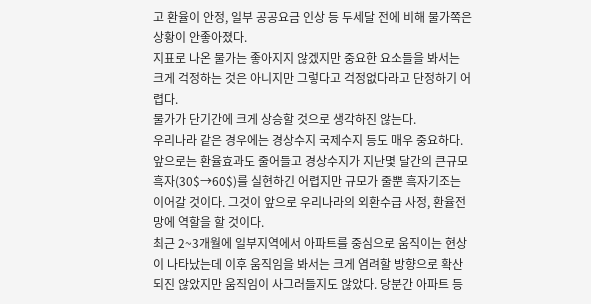고 환율이 안정, 일부 공공요금 인상 등 두세달 전에 비해 물가쪽은 상황이 안좋아졌다.
지표로 나온 물가는 좋아지지 않겠지만 중요한 요소들을 봐서는 크게 걱정하는 것은 아니지만 그렇다고 걱정없다라고 단정하기 어렵다.
물가가 단기간에 크게 상승할 것으로 생각하진 않는다.
우리나라 같은 경우에는 경상수지 국제수지 등도 매우 중요하다. 앞으로는 환율효과도 줄어들고 경상수지가 지난몇 달간의 큰규모 흑자(30$→60$)를 실현하긴 어렵지만 규모가 줄뿐 흑자기조는 이어갈 것이다. 그것이 앞으로 우리나라의 외환수급 사정, 환율전망에 역할을 할 것이다.
최근 2~3개월에 일부지역에서 아파트를 중심으로 움직이는 현상이 나타났는데 이후 움직임을 봐서는 크게 염려할 방향으로 확산되진 않았지만 움직임이 사그러들지도 않았다. 당분간 아파트 등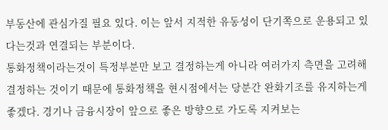부동산에 관심가질 필요 있다. 이는 앞서 지적한 유동성이 단기쪽으로 운용되고 있다는것과 연결되는 부분이다.
통화정책이라는것이 특정부분만 보고 결정하는게 아니라 여러가지 측면을 고려해 결정하는 것이기 때문에 통화정책을 현시점에서는 당분간 완화기조를 유지하는게 좋겠다. 경기나 금융시장이 앞으로 좋은 방향으로 가도록 지켜보는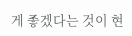게 좋겠다는 것이 현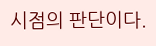시점의 판단이다.